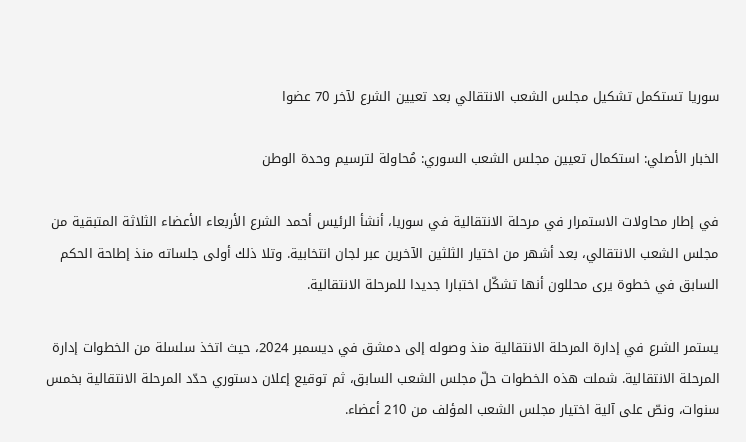سوريا تستكمل تشكيل مجلس الشعب الانتقالي بعد تعيين الشرع لآخر 70 عضوا

الخبار الأصلي: استكمال تعيين مجلس الشعب السوري: مُحاولة لترسيم وحدة الوطن

في إطار محاولات الاستمرار في مرحلة الانتقالية في سوريا، أنشأ الرئيس أحمد الشرع الأربعاء الأعضاء الثلاثة المتبقية من مجلس الشعب الانتقالي، بعد أشهر من اختيار الثلثين الآخرين عبر لجان انتخابية. وتلا ذلك أولى جلساته منذ إطاحة الحكم السابق في خطوة يرى محللون أنها تشكّل اختبارا جديدا للمرحلة الانتقالية.

يستمر الشرع في إدارة المرحلة الانتقالية منذ وصوله إلى دمشق في ديسمبر 2024، حيث اتخذ سلسلة من الخطوات إدارة المرحلة الانتقالية. شملت هذه الخطوات حلّ مجلس الشعب السابق، ثم توقيع إعلان دستوري حدّد المرحلة الانتقالية بخمس سنوات، ونصّ على آلية اختيار مجلس الشعب المؤلف من 210 أعضاء.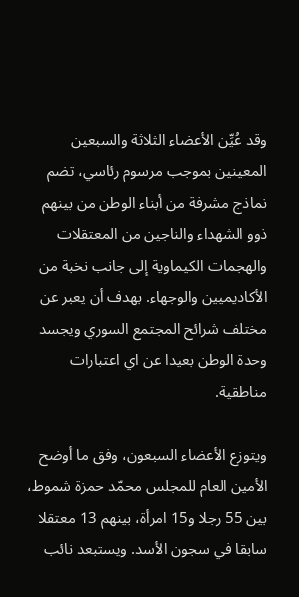وقد عُيِّن الأعضاء الثلاثة والسبعين المعينين بموجب مرسوم رئاسي، تضم نماذج مشرفة من أبناء الوطن من بينهم ذوو الشهداء والناجين من المعتقلات والهجمات الكيماوية إلى جانب نخبة من الأكاديميين والوجهاء. بهدف أن يعبر عن مختلف شرائح المجتمع السوري ويجسد وحدة الوطن بعيدا عن اي اعتبارات مناطقية.

ويتوزع الأعضاء السبعون، وفق ما أوضح الأمين العام للمجلس محمّد حمزة شموط، بين 55 رجلا و15 امرأة، بينهم 13 معتقلا سابقا في سجون الأسد. ويستبعد نائب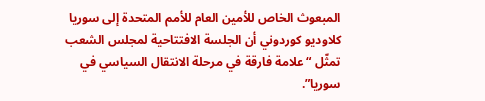المبعوث الخاص للأمين العام للأمم المتحدة إلى سوريا كلاوديو كوردوني أن الجلسة الافتتاحية لمجلس الشعب تمثّل “علامة فارقة في مرحلة الانتقال السياسي في سوريا”.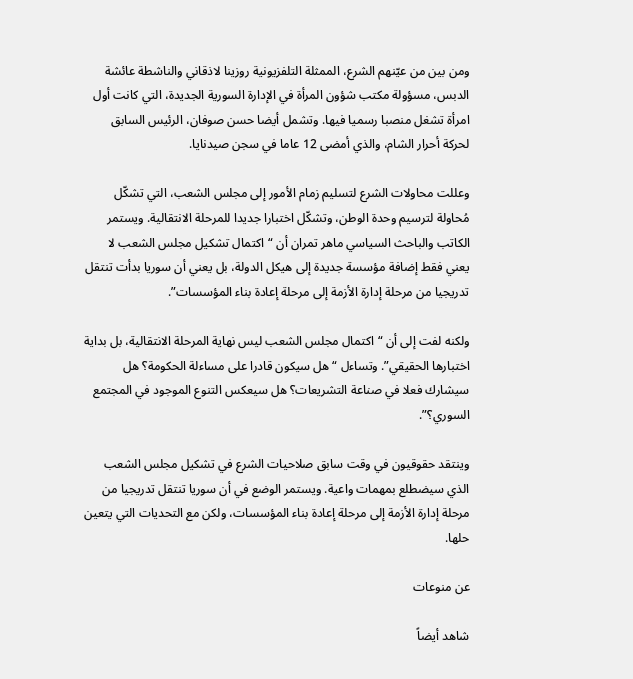ومن بين من عيّنهم الشرع، الممثلة التلفزيونية روزينا لاذقاني والناشطة عائشة الدبس، مسؤولة مكتب شؤون المرأة في الإدارة السورية الجديدة، التي كانت أول امرأة تشغل منصبا رسميا فيها. وتشمل أيضا حسن صوفان، الرئيس السابق لحركة أحرار الشام، والذي أمضى 12 عاما في سجن صيدنايا.

وعللت محاولات الشرع لتسليم زمام الأمور إلى مجلس الشعب، التي تشكّل مُحاولة لترسيم وحدة الوطن، وتشكّل اختبارا جديدا للمرحلة الانتقالية. ويستمر الكاتب والباحث السياسي ماهر تمران أن “اكتمال تشكيل مجلس الشعب لا يعني فقط إضافة مؤسسة جديدة إلى هيكل الدولة، بل يعني أن سوريا بدأت تنتقل تدريجيا من مرحلة إدارة الأزمة إلى مرحلة إعادة بناء المؤسسات”.

ولكنه لفت إلى أن “اكتمال مجلس الشعب ليس نهاية المرحلة الانتقالية، بل بداية اختبارها الحقيقي”. وتساءل “هل سيكون قادرا على مساءلة الحكومة؟ هل سيشارك فعلا في صناعة التشريعات؟ هل سيعكس التنوع الموجود في المجتمع السوري؟”.

وينتقد حقوقيون في وقت سابق صلاحيات الشرع في تشكيل مجلس الشعب الذي سيضطلع بمهمات واعية. ويستمر الوضع في أن سوريا تنتقل تدريجيا من مرحلة إدارة الأزمة إلى مرحلة إعادة بناء المؤسسات، ولكن مع التحديات التي يتعين حلها.

عن منوعات

شاهد أيضاً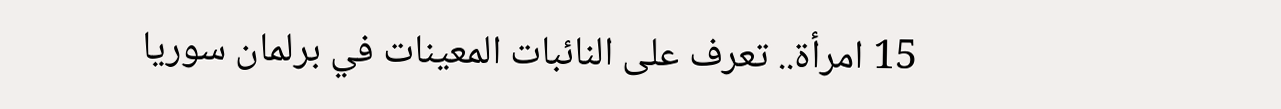15 امرأة.. تعرف على النائبات المعينات في برلمان سوريا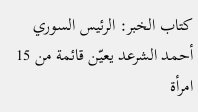كتاب الخبر: الرئيس السوري أحمد الشرعد يعیّن قائمة من 15 امرأة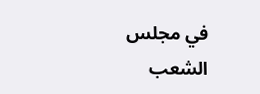في مجلس الشعب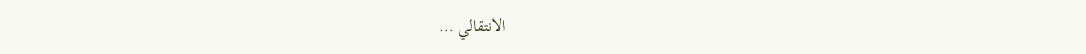الانتقالي …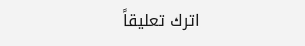اترك تعليقاً